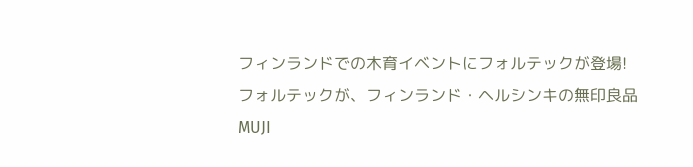フィンランドでの木育イベントにフォルテックが登場!
フォルテックが、フィンランド・ヘルシンキの無印良品MUJI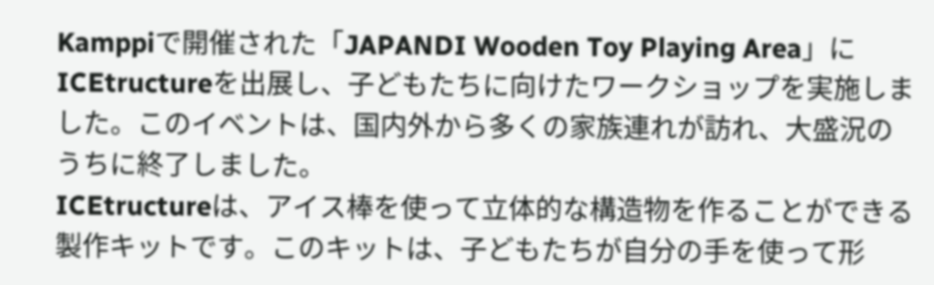Kamppiで開催された「JAPANDI Wooden Toy Playing Area」にICEtructureを出展し、子どもたちに向けたワークショップを実施しました。このイベントは、国内外から多くの家族連れが訪れ、大盛況のうちに終了しました。
ICEtructureは、アイス棒を使って立体的な構造物を作ることができる製作キットです。このキットは、子どもたちが自分の手を使って形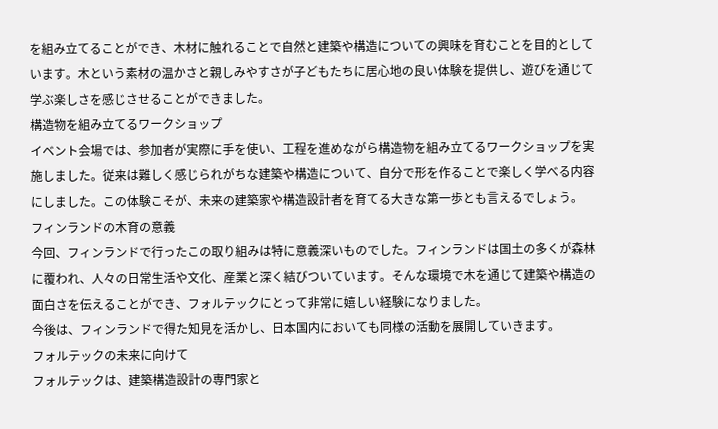を組み立てることができ、木材に触れることで自然と建築や構造についての興味を育むことを目的としています。木という素材の温かさと親しみやすさが子どもたちに居心地の良い体験を提供し、遊びを通じて学ぶ楽しさを感じさせることができました。
構造物を組み立てるワークショップ
イベント会場では、参加者が実際に手を使い、工程を進めながら構造物を組み立てるワークショップを実施しました。従来は難しく感じられがちな建築や構造について、自分で形を作ることで楽しく学べる内容にしました。この体験こそが、未来の建築家や構造設計者を育てる大きな第一歩とも言えるでしょう。
フィンランドの木育の意義
今回、フィンランドで行ったこの取り組みは特に意義深いものでした。フィンランドは国土の多くが森林に覆われ、人々の日常生活や文化、産業と深く結びついています。そんな環境で木を通じて建築や構造の面白さを伝えることができ、フォルテックにとって非常に嬉しい経験になりました。
今後は、フィンランドで得た知見を活かし、日本国内においても同様の活動を展開していきます。
フォルテックの未来に向けて
フォルテックは、建築構造設計の専門家と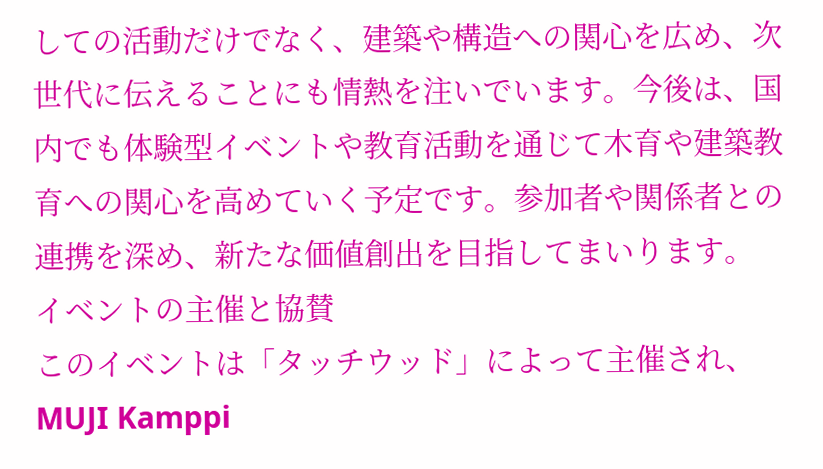しての活動だけでなく、建築や構造への関心を広め、次世代に伝えることにも情熱を注いでいます。今後は、国内でも体験型イベントや教育活動を通じて木育や建築教育への関心を高めていく予定です。参加者や関係者との連携を深め、新たな価値創出を目指してまいります。
イベントの主催と協賛
このイベントは「タッチウッド」によって主催され、MUJI Kamppi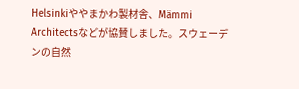Helsinkiややまかわ製材舎、Mämmi Architectsなどが協賛しました。スウェーデンの自然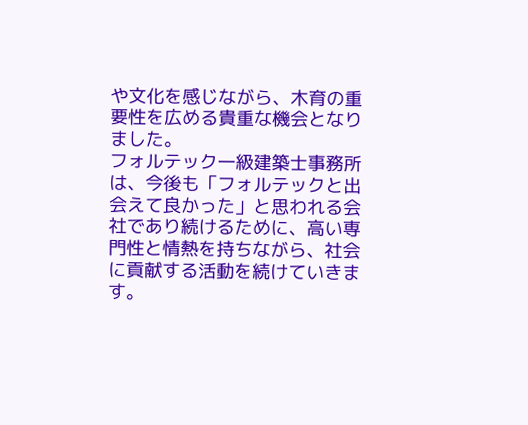や文化を感じながら、木育の重要性を広める貴重な機会となりました。
フォルテック一級建築士事務所は、今後も「フォルテックと出会えて良かった」と思われる会社であり続けるために、高い専門性と情熱を持ちながら、社会に貢献する活動を続けていきます。